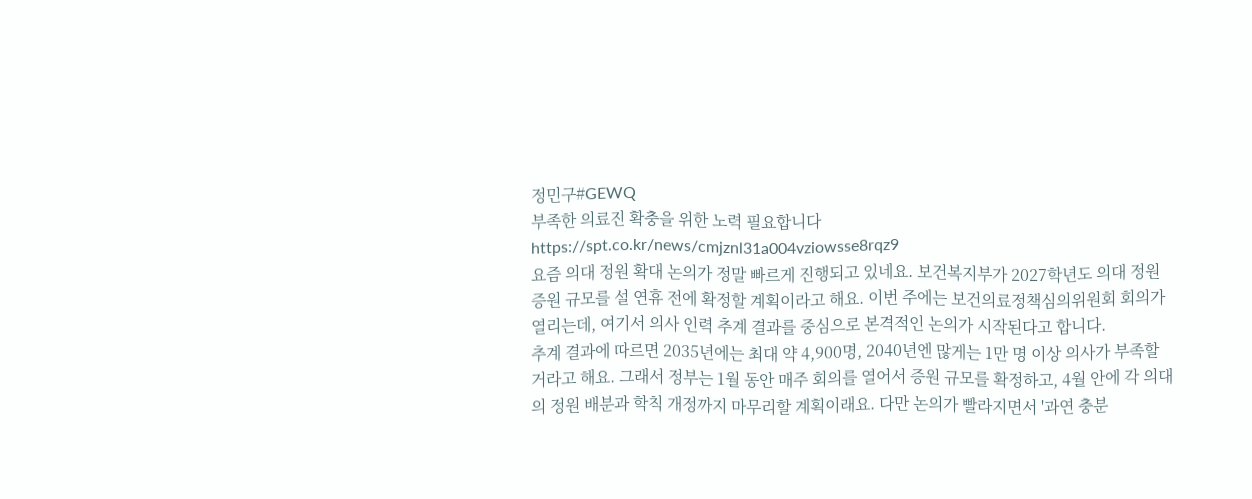정민구#GEWQ
부족한 의료진 확충을 위한 노력 필요합니다
https://spt.co.kr/news/cmjznl31a004vziowsse8rqz9
요즘 의대 정원 확대 논의가 정말 빠르게 진행되고 있네요. 보건복지부가 2027학년도 의대 정원 증원 규모를 설 연휴 전에 확정할 계획이라고 해요. 이번 주에는 보건의료정책심의위원회 회의가 열리는데, 여기서 의사 인력 추계 결과를 중심으로 본격적인 논의가 시작된다고 합니다.
추계 결과에 따르면 2035년에는 최대 약 4,900명, 2040년엔 많게는 1만 명 이상 의사가 부족할 거라고 해요. 그래서 정부는 1월 동안 매주 회의를 열어서 증원 규모를 확정하고, 4월 안에 각 의대의 정원 배분과 학칙 개정까지 마무리할 계획이래요. 다만 논의가 빨라지면서 '과연 충분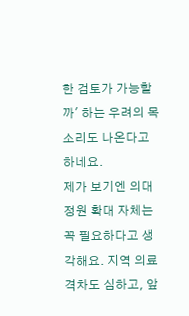한 검토가 가능할까' 하는 우려의 목소리도 나온다고 하네요.
제가 보기엔 의대 정원 확대 자체는 꼭 필요하다고 생각해요. 지역 의료 격차도 심하고, 앞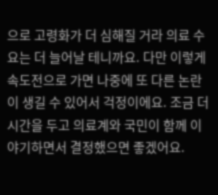으로 고령화가 더 심해질 거라 의료 수요는 더 늘어날 테니까요. 다만 이렇게 속도전으로 가면 나중에 또 다른 논란이 생길 수 있어서 걱정이에요. 조금 더 시간을 두고 의료계와 국민이 함께 이야기하면서 결정했으면 좋겠어요.